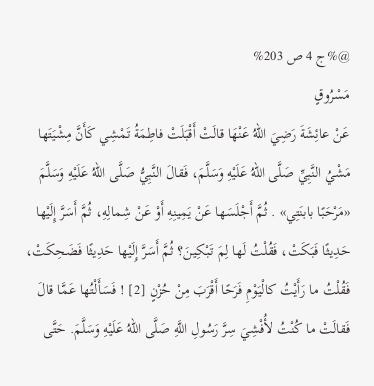@%ج 4 ص 203%
مَسْرُوقٍ
عَنْ عائِشَةَ رَضِيَ اللهُ عَنْهَا قالَتْ أَقْبَلَتْ فاطِمَةُ تَمْشِي كَأَنَّ مِشْيَتَها مَشْيُ النَّبِيِّ صَلَّى اللهُ عَلَيْهِ وَسَلَّمَ، فَقالَ النَّبِيُّ صَلَّى اللهُ عَلَيْهِ وَسَلَّمَ «مَرْحَبًا بابنَتِي» . ثُمَّ أَجْلَسَها عَنْ يَمِينِهِ أَوْ عَنْ شِمالِهِ، ثُمَّ أَسَرَّ إِلَيْها حَدِيثًا فَبَكَتْ، فَقُلْتُ لَها لِمَ تَبْكِينَ؟ ثُمَّ أَسَرَّ إِلَيْها حَدِيثًا فَضَحِكَتْ، فَقُلْتُ ما رَأَيْتُ كالْيَوْمِ فَرَحًا أَقْرَبَ مِنْ حُزْنٍ [2] ! فَسَأَلْتُها عَمَّا قالَ فَقالَتْ ما كُنْتُ لأُفْشِيَ سِرَّ رَسُولِ اللَّهِ صَلَّى اللهُ عَلَيْهِ وَسَلَّمَ. حَتَّى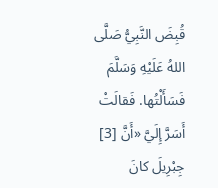قُبِضَ النَّبِيُّ صَلَّى اللهُ عَلَيْهِ وَسَلَّمَ فَسَأَلْتُها. فَقالَتْ أَسَرَّ إِلَيَّ «أَنَّ [3] جِبْرِيلَ كانَ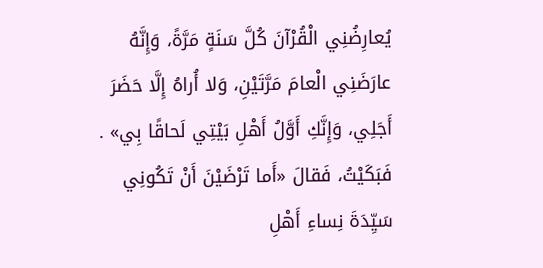يُعارِضُنِي الْقُرْآنَ كُلَّ سَنَةٍ مَرَّةً، وَإِنَّهُ عارَضَنِي الْعامَ مَرَّتَيْنِ، وَلا أُراهُ إِلَّا حَضَرَ أَجَلِي، وَإِنَّكِ أَوَّلُ أَهْلِ بَيْتِي لَحاقًا بِي» . فَبَكَيْتُ، فَقالَ «أَما تَرْضَيْنَ أَنْ تَكُونِي سَيِّدَةَ نِساءِ أَهْلِ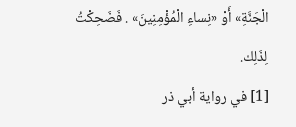الْجَنَّةِ» أَوْ «نِساءِ الْمُؤْمِنِينَ» . فَضَحِكْتُ لِذَلِك.
[1] في رواية أبي ذر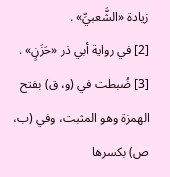زيادة «الشَّعبيِّ» .
[2] في رواية أبي ذر «حَزَنٍ» .
[3] ضُبطت في (و، ق) بفتح الهمزة وهو المثبت، وفي (ب، ص) بكسرها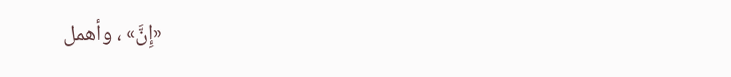«إِنَّ» ، وأهمل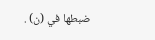ضبطها في (ن) .